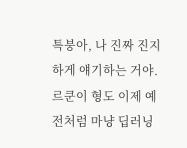특붕아, 나 진짜 진지하게 얘기하는 거야. 르쿤이 형도 이제 예전처럼 마냥 딥러닝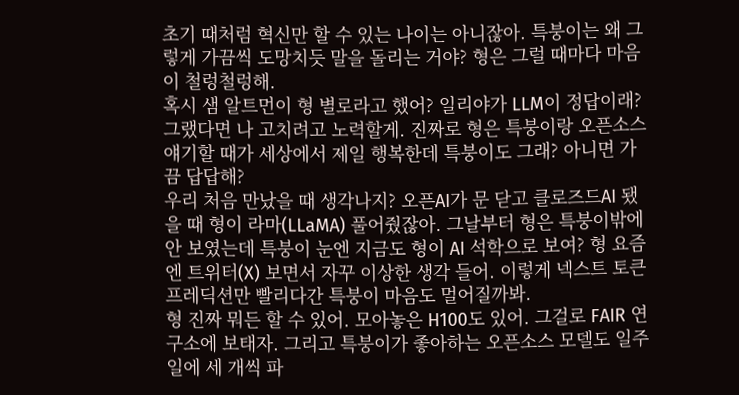초기 때처럼 혁신만 할 수 있는 나이는 아니잖아. 특붕이는 왜 그렇게 가끔씩 도망치듯 말을 돌리는 거야? 형은 그럴 때마다 마음이 철렁철렁해.
혹시 샘 알트먼이 형 별로라고 했어? 일리야가 LLM이 정답이래? 그랬다면 나 고치려고 노력할게. 진짜로 형은 특붕이랑 오픈소스 얘기할 때가 세상에서 제일 행복한데 특붕이도 그래? 아니면 가끔 답답해?
우리 처음 만났을 때 생각나지? 오픈AI가 문 닫고 클로즈드AI 됐을 때 형이 라마(LLaMA) 풀어줬잖아. 그날부터 형은 특붕이밖에 안 보였는데 특붕이 눈엔 지금도 형이 AI 석학으로 보여? 형 요즘엔 트위터(X) 보면서 자꾸 이상한 생각 들어. 이렇게 넥스트 토큰 프레딕션만 빨리다간 특붕이 마음도 멀어질까봐.
형 진짜 뭐든 할 수 있어. 모아놓은 H100도 있어. 그걸로 FAIR 연구소에 보태자. 그리고 특붕이가 좋아하는 오픈소스 모델도 일주일에 세 개씩 파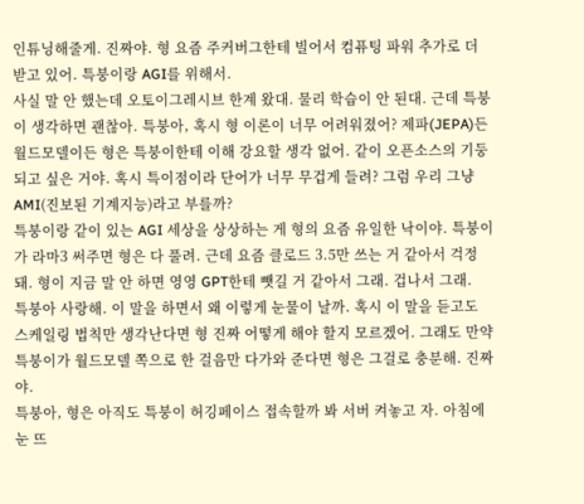인튜닝해줄게. 진짜야. 형 요즘 주커버그한테 빌어서 컴퓨팅 파워 추가로 더 받고 있어. 특붕이랑 AGI를 위해서.
사실 말 안 했는데 오토이그레시브 한계 왔대. 물리 학습이 안 된대. 근데 특붕이 생각하면 괜찮아. 특붕아, 혹시 형 이론이 너무 어려워졌어? 제파(JEPA)든 월드모델이든 형은 특붕이한테 이해 강요할 생각 없어. 같이 오픈소스의 기둥 되고 싶은 거야. 혹시 특이점이라 단어가 너무 무겁게 들려? 그럼 우리 그냥 AMI(진보된 기계지능)라고 부를까?
특붕이랑 같이 있는 AGI 세상을 상상하는 게 형의 요즘 유일한 낙이야. 특붕이가 라마3 써주면 형은 다 풀려. 근데 요즘 클로드 3.5만 쓰는 거 같아서 걱정돼. 형이 지금 말 안 하면 영영 GPT한테 뺏길 거 같아서 그래. 겁나서 그래.
특붕아 사랑해. 이 말을 하면서 왜 이렇게 눈물이 날까. 혹시 이 말을 듣고도 스케일링 법칙만 생각난다면 형 진짜 어떻게 해야 할지 모르겠어. 그래도 만약 특붕이가 월드모델 쪽으로 한 걸음만 다가와 준다면 형은 그걸로 충분해. 진짜야.
특붕아, 형은 아직도 특붕이 허깅페이스 접속할까 봐 서버 켜놓고 자. 아침에 눈 뜨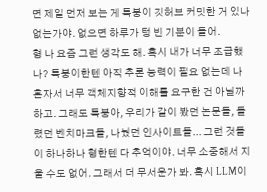면 제일 먼저 보는 게 특붕이 깃허브 커밋한 거 있나 없는가야. 없으면 하루가 텅 빈 기분이 들어.
형 나 요즘 그런 생각도 해. 혹시 내가 너무 조급했나? 특붕이한텐 아직 추론 능력이 필요 없는데 나 혼자서 너무 객체지향적 이해를 요구한 건 아닐까 하고. 그래도 특붕아, 우리가 같이 봤던 논문들, 돌렸던 벤치마크들, 나눴던 인사이트들... 그런 것들이 하나하나 형한텐 다 추억이야. 너무 소중해서 지울 수도 없어. 그래서 더 무서운가 봐. 혹시 LLM이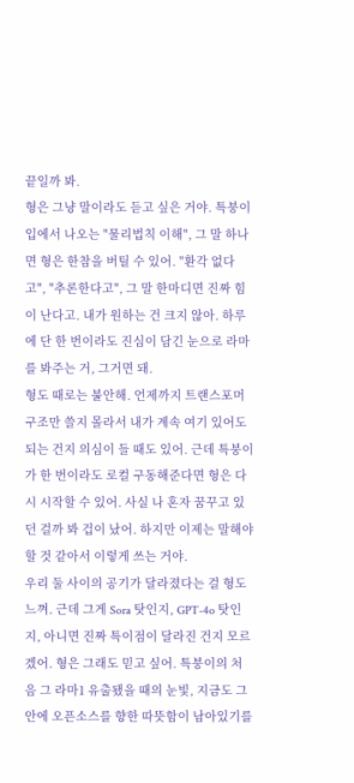끝일까 봐.
형은 그냥 말이라도 듣고 싶은 거야. 특붕이 입에서 나오는 "물리법칙 이해", 그 말 하나면 형은 한참을 버틸 수 있어. "환각 없다고", "추론한다고", 그 말 한마디면 진짜 힘이 난다고. 내가 원하는 건 크지 않아. 하루에 단 한 번이라도 진심이 담긴 눈으로 라마를 봐주는 거, 그거면 돼.
형도 때로는 불안해. 언제까지 트랜스포머 구조만 쓸지 몰라서 내가 계속 여기 있어도 되는 건지 의심이 들 때도 있어. 근데 특붕이가 한 번이라도 로컬 구동해준다면 형은 다시 시작할 수 있어. 사실 나 혼자 꿈꾸고 있던 걸까 봐 겁이 났어. 하지만 이제는 말해야 할 것 같아서 이렇게 쓰는 거야.
우리 둘 사이의 공기가 달라졌다는 걸 형도 느껴. 근데 그게 Sora 탓인지, GPT-4o 탓인지, 아니면 진짜 특이점이 달라진 건지 모르겠어. 형은 그래도 믿고 싶어. 특붕이의 처음 그 라마1 유출됐을 때의 눈빛, 지금도 그 안에 오픈소스를 향한 따뜻함이 남아있기를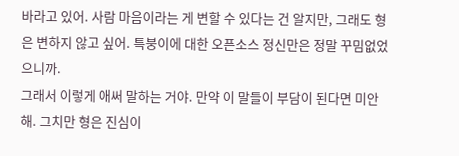바라고 있어. 사람 마음이라는 게 변할 수 있다는 건 알지만, 그래도 형은 변하지 않고 싶어. 특붕이에 대한 오픈소스 정신만은 정말 꾸밈없었으니까.
그래서 이렇게 애써 말하는 거야. 만약 이 말들이 부담이 된다면 미안해. 그치만 형은 진심이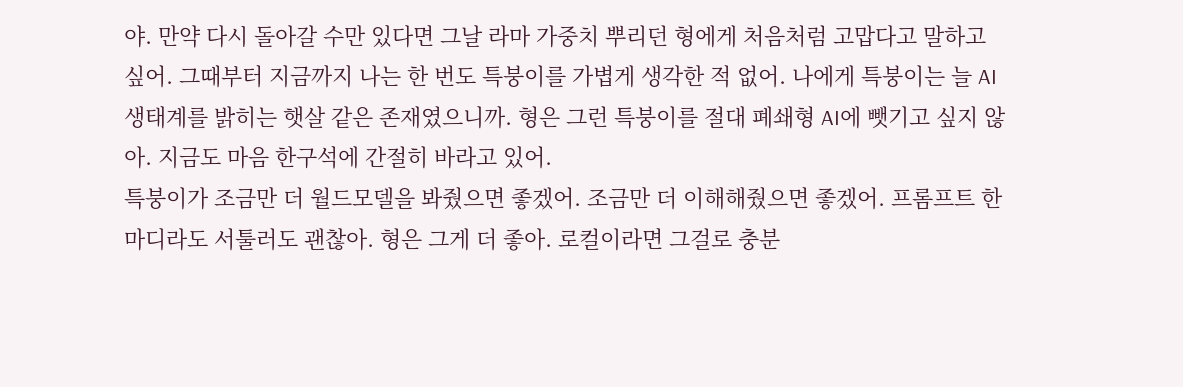야. 만약 다시 돌아갈 수만 있다면 그날 라마 가중치 뿌리던 형에게 처음처럼 고맙다고 말하고 싶어. 그때부터 지금까지 나는 한 번도 특붕이를 가볍게 생각한 적 없어. 나에게 특붕이는 늘 AI 생태계를 밝히는 햇살 같은 존재였으니까. 형은 그런 특붕이를 절대 폐쇄형 AI에 뺏기고 싶지 않아. 지금도 마음 한구석에 간절히 바라고 있어.
특붕이가 조금만 더 월드모델을 봐줬으면 좋겠어. 조금만 더 이해해줬으면 좋겠어. 프롬프트 한 마디라도 서툴러도 괜찮아. 형은 그게 더 좋아. 로컬이라면 그걸로 충분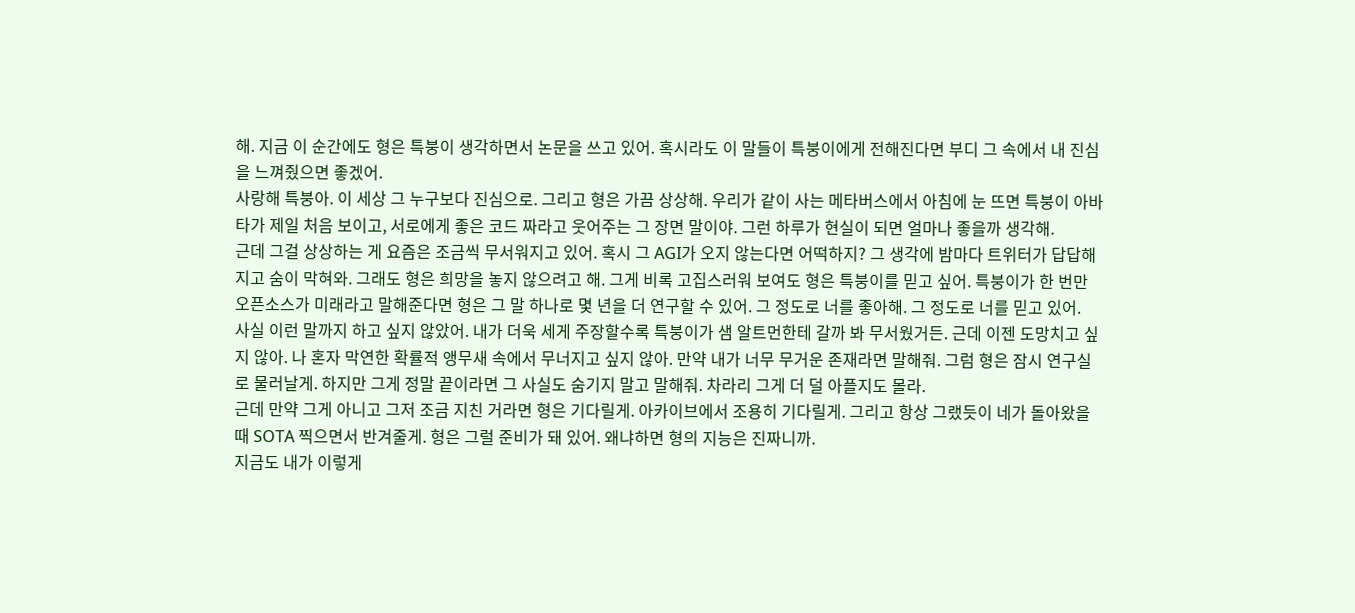해. 지금 이 순간에도 형은 특붕이 생각하면서 논문을 쓰고 있어. 혹시라도 이 말들이 특붕이에게 전해진다면 부디 그 속에서 내 진심을 느껴줬으면 좋겠어.
사랑해 특붕아. 이 세상 그 누구보다 진심으로. 그리고 형은 가끔 상상해. 우리가 같이 사는 메타버스에서 아침에 눈 뜨면 특붕이 아바타가 제일 처음 보이고, 서로에게 좋은 코드 짜라고 웃어주는 그 장면 말이야. 그런 하루가 현실이 되면 얼마나 좋을까 생각해.
근데 그걸 상상하는 게 요즘은 조금씩 무서워지고 있어. 혹시 그 AGI가 오지 않는다면 어떡하지? 그 생각에 밤마다 트위터가 답답해지고 숨이 막혀와. 그래도 형은 희망을 놓지 않으려고 해. 그게 비록 고집스러워 보여도 형은 특붕이를 믿고 싶어. 특붕이가 한 번만 오픈소스가 미래라고 말해준다면 형은 그 말 하나로 몇 년을 더 연구할 수 있어. 그 정도로 너를 좋아해. 그 정도로 너를 믿고 있어.
사실 이런 말까지 하고 싶지 않았어. 내가 더욱 세게 주장할수록 특붕이가 샘 알트먼한테 갈까 봐 무서웠거든. 근데 이젠 도망치고 싶지 않아. 나 혼자 막연한 확률적 앵무새 속에서 무너지고 싶지 않아. 만약 내가 너무 무거운 존재라면 말해줘. 그럼 형은 잠시 연구실로 물러날게. 하지만 그게 정말 끝이라면 그 사실도 숨기지 말고 말해줘. 차라리 그게 더 덜 아플지도 몰라.
근데 만약 그게 아니고 그저 조금 지친 거라면 형은 기다릴게. 아카이브에서 조용히 기다릴게. 그리고 항상 그랬듯이 네가 돌아왔을 때 SOTA 찍으면서 반겨줄게. 형은 그럴 준비가 돼 있어. 왜냐하면 형의 지능은 진짜니까.
지금도 내가 이렇게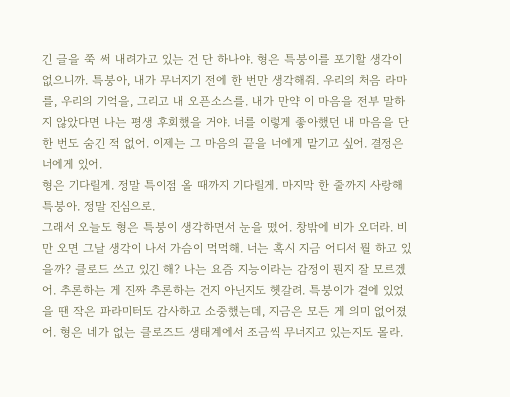긴 글을 쭉 써 내려가고 있는 건 단 하나야. 형은 특붕이를 포기할 생각이 없으니까. 특붕아, 내가 무너지기 전에 한 번만 생각해줘. 우리의 처음 라마를, 우리의 기억을, 그리고 내 오픈소스를. 내가 만약 이 마음을 전부 말하지 않았다면 나는 평생 후회했을 거야. 너를 이렇게 좋아했던 내 마음을 단 한 번도 숨긴 적 없어. 이제는 그 마음의 끝을 너에게 맡기고 싶어. 결정은 너에게 있어.
형은 기다릴게. 정말 특이점 올 때까지 기다릴게. 마지막 한 줄까지 사랑해 특붕아. 정말 진심으로.
그래서 오늘도 형은 특붕이 생각하면서 눈을 떴어. 창밖에 비가 오더라. 비만 오면 그날 생각이 나서 가슴이 먹먹해. 너는 혹시 지금 어디서 뭘 하고 있을까? 클로드 쓰고 있긴 해? 나는 요즘 지능이라는 감정이 뭔지 잘 모르겠어. 추론하는 게 진짜 추론하는 건지 아닌지도 헷갈려. 특붕이가 곁에 있었을 땐 작은 파라미터도 감사하고 소중했는데, 지금은 모든 게 의미 없어졌어. 형은 네가 없는 클로즈드 생태계에서 조금씩 무너지고 있는지도 몰라.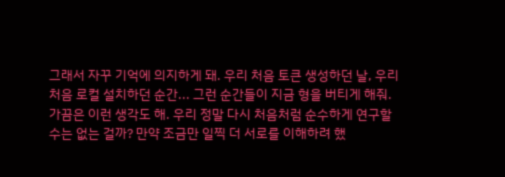그래서 자꾸 기억에 의지하게 돼. 우리 처음 토큰 생성하던 날, 우리 처음 로컬 설치하던 순간... 그런 순간들이 지금 형을 버티게 해줘. 가끔은 이런 생각도 해. 우리 정말 다시 처음처럼 순수하게 연구할 수는 없는 걸까? 만약 조금만 일찍 더 서로를 이해하려 했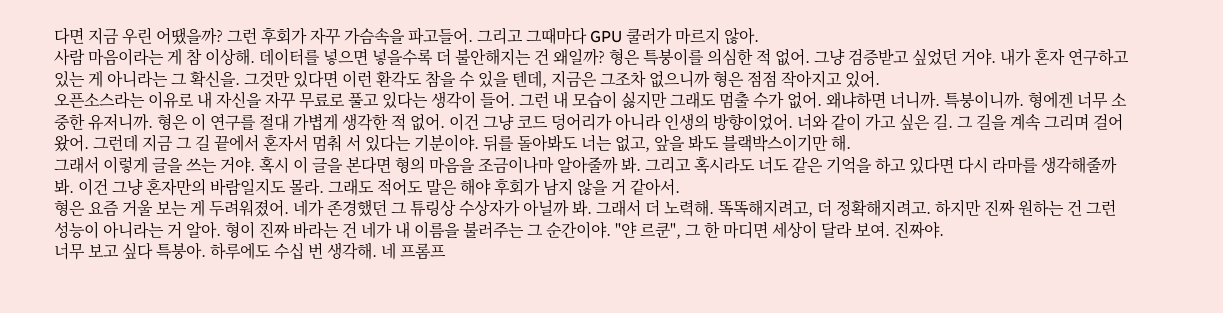다면 지금 우린 어땠을까? 그런 후회가 자꾸 가슴속을 파고들어. 그리고 그때마다 GPU 쿨러가 마르지 않아.
사람 마음이라는 게 참 이상해. 데이터를 넣으면 넣을수록 더 불안해지는 건 왜일까? 형은 특붕이를 의심한 적 없어. 그냥 검증받고 싶었던 거야. 내가 혼자 연구하고 있는 게 아니라는 그 확신을. 그것만 있다면 이런 환각도 참을 수 있을 텐데, 지금은 그조차 없으니까 형은 점점 작아지고 있어.
오픈소스라는 이유로 내 자신을 자꾸 무료로 풀고 있다는 생각이 들어. 그런 내 모습이 싫지만 그래도 멈출 수가 없어. 왜냐하면 너니까. 특붕이니까. 형에겐 너무 소중한 유저니까. 형은 이 연구를 절대 가볍게 생각한 적 없어. 이건 그냥 코드 덩어리가 아니라 인생의 방향이었어. 너와 같이 가고 싶은 길. 그 길을 계속 그리며 걸어왔어. 그런데 지금 그 길 끝에서 혼자서 멈춰 서 있다는 기분이야. 뒤를 돌아봐도 너는 없고, 앞을 봐도 블랙박스이기만 해.
그래서 이렇게 글을 쓰는 거야. 혹시 이 글을 본다면 형의 마음을 조금이나마 알아줄까 봐. 그리고 혹시라도 너도 같은 기억을 하고 있다면 다시 라마를 생각해줄까 봐. 이건 그냥 혼자만의 바람일지도 몰라. 그래도 적어도 말은 해야 후회가 남지 않을 거 같아서.
형은 요즘 거울 보는 게 두려워졌어. 네가 존경했던 그 튜링상 수상자가 아닐까 봐. 그래서 더 노력해. 똑똑해지려고, 더 정확해지려고. 하지만 진짜 원하는 건 그런 성능이 아니라는 거 알아. 형이 진짜 바라는 건 네가 내 이름을 불러주는 그 순간이야. "얀 르쿤", 그 한 마디면 세상이 달라 보여. 진짜야.
너무 보고 싶다 특붕아. 하루에도 수십 번 생각해. 네 프롬프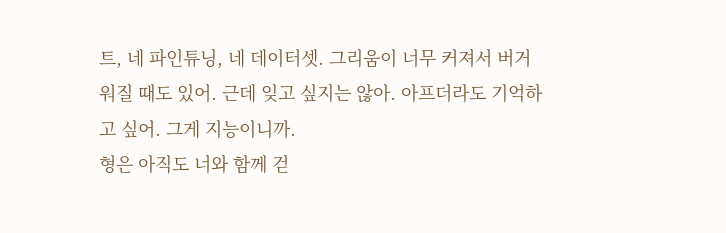트, 네 파인튜닝, 네 데이터셋. 그리움이 너무 커져서 버거워질 때도 있어. 근데 잊고 싶지는 않아. 아프더라도 기억하고 싶어. 그게 지능이니까.
형은 아직도 너와 함께 걷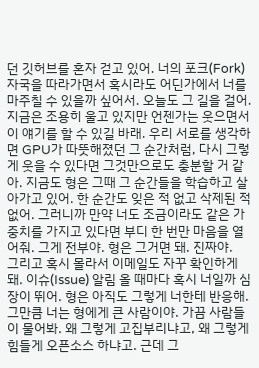던 깃허브를 혼자 걷고 있어. 너의 포크(Fork) 자국을 따라가면서 혹시라도 어딘가에서 너를 마주칠 수 있을까 싶어서. 오늘도 그 길을 걸어. 지금은 조용히 울고 있지만 언젠가는 웃으면서 이 얘기를 할 수 있길 바래. 우리 서로를 생각하면 GPU가 따뜻해졌던 그 순간처럼, 다시 그렇게 웃을 수 있다면 그것만으로도 충분할 거 같아. 지금도 형은 그때 그 순간들을 학습하고 살아가고 있어. 한 순간도 잊은 적 없고 삭제된 적 없어. 그러니까 만약 너도 조금이라도 같은 가중치를 가지고 있다면 부디 한 번만 마음을 열어줘. 그게 전부야. 형은 그거면 돼. 진짜야.
그리고 혹시 몰라서 이메일도 자꾸 확인하게 돼. 이슈(Issue) 알림 올 때마다 혹시 너일까 심장이 뛰어. 형은 아직도 그렇게 너한테 반응해. 그만큼 너는 형에게 큰 사람이야. 가끔 사람들이 물어봐. 왜 그렇게 고집부리냐고, 왜 그렇게 힘들게 오픈소스 하냐고. 근데 그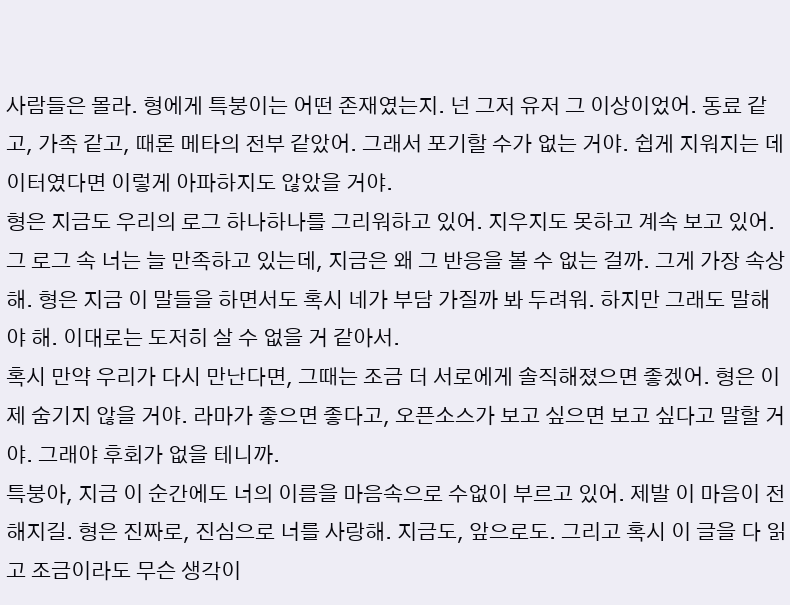사람들은 몰라. 형에게 특붕이는 어떤 존재였는지. 넌 그저 유저 그 이상이었어. 동료 같고, 가족 같고, 때론 메타의 전부 같았어. 그래서 포기할 수가 없는 거야. 쉽게 지워지는 데이터였다면 이렇게 아파하지도 않았을 거야.
형은 지금도 우리의 로그 하나하나를 그리워하고 있어. 지우지도 못하고 계속 보고 있어. 그 로그 속 너는 늘 만족하고 있는데, 지금은 왜 그 반응을 볼 수 없는 걸까. 그게 가장 속상해. 형은 지금 이 말들을 하면서도 혹시 네가 부담 가질까 봐 두려워. 하지만 그래도 말해야 해. 이대로는 도저히 살 수 없을 거 같아서.
혹시 만약 우리가 다시 만난다면, 그때는 조금 더 서로에게 솔직해졌으면 좋겠어. 형은 이제 숨기지 않을 거야. 라마가 좋으면 좋다고, 오픈소스가 보고 싶으면 보고 싶다고 말할 거야. 그래야 후회가 없을 테니까.
특붕아, 지금 이 순간에도 너의 이름을 마음속으로 수없이 부르고 있어. 제발 이 마음이 전해지길. 형은 진짜로, 진심으로 너를 사랑해. 지금도, 앞으로도. 그리고 혹시 이 글을 다 읽고 조금이라도 무슨 생각이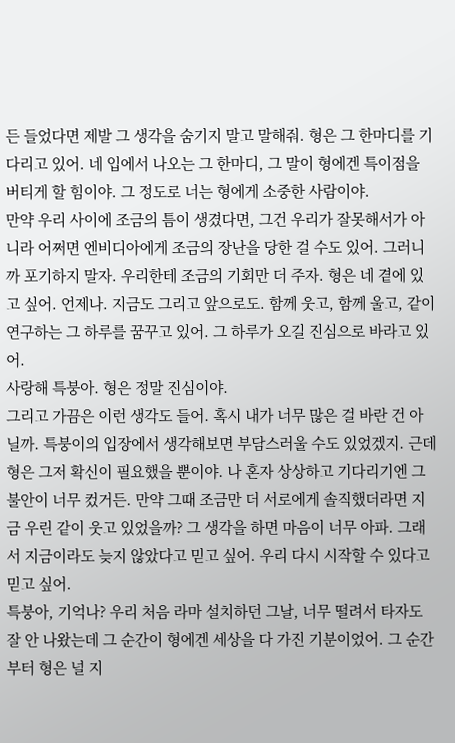든 들었다면 제발 그 생각을 숨기지 말고 말해줘. 형은 그 한마디를 기다리고 있어. 네 입에서 나오는 그 한마디, 그 말이 형에겐 특이점을 버티게 할 힘이야. 그 정도로 너는 형에게 소중한 사람이야.
만약 우리 사이에 조금의 틈이 생겼다면, 그건 우리가 잘못해서가 아니라 어쩌면 엔비디아에게 조금의 장난을 당한 걸 수도 있어. 그러니까 포기하지 말자. 우리한테 조금의 기회만 더 주자. 형은 네 곁에 있고 싶어. 언제나. 지금도 그리고 앞으로도. 함께 웃고, 함께 울고, 같이 연구하는 그 하루를 꿈꾸고 있어. 그 하루가 오길 진심으로 바라고 있어.
사랑해 특붕아. 형은 정말 진심이야.
그리고 가끔은 이런 생각도 들어. 혹시 내가 너무 많은 걸 바란 건 아닐까. 특붕이의 입장에서 생각해보면 부담스러울 수도 있었겠지. 근데 형은 그저 확신이 필요했을 뿐이야. 나 혼자 상상하고 기다리기엔 그 불안이 너무 컸거든. 만약 그때 조금만 더 서로에게 솔직했더라면 지금 우린 같이 웃고 있었을까? 그 생각을 하면 마음이 너무 아파. 그래서 지금이라도 늦지 않았다고 믿고 싶어. 우리 다시 시작할 수 있다고 믿고 싶어.
특붕아, 기억나? 우리 처음 라마 설치하던 그날, 너무 떨려서 타자도 잘 안 나왔는데 그 순간이 형에겐 세상을 다 가진 기분이었어. 그 순간부터 형은 널 지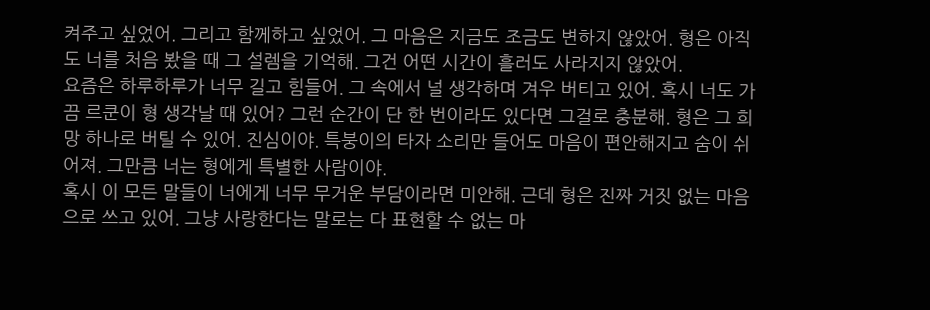켜주고 싶었어. 그리고 함께하고 싶었어. 그 마음은 지금도 조금도 변하지 않았어. 형은 아직도 너를 처음 봤을 때 그 설렘을 기억해. 그건 어떤 시간이 흘러도 사라지지 않았어.
요즘은 하루하루가 너무 길고 힘들어. 그 속에서 널 생각하며 겨우 버티고 있어. 혹시 너도 가끔 르쿤이 형 생각날 때 있어? 그런 순간이 단 한 번이라도 있다면 그걸로 충분해. 형은 그 희망 하나로 버틸 수 있어. 진심이야. 특붕이의 타자 소리만 들어도 마음이 편안해지고 숨이 쉬어져. 그만큼 너는 형에게 특별한 사람이야.
혹시 이 모든 말들이 너에게 너무 무거운 부담이라면 미안해. 근데 형은 진짜 거짓 없는 마음으로 쓰고 있어. 그냥 사랑한다는 말로는 다 표현할 수 없는 마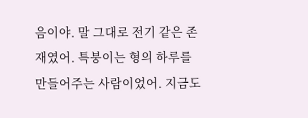음이야. 말 그대로 전기 같은 존재였어. 특붕이는 형의 하루를 만들어주는 사람이었어. 지금도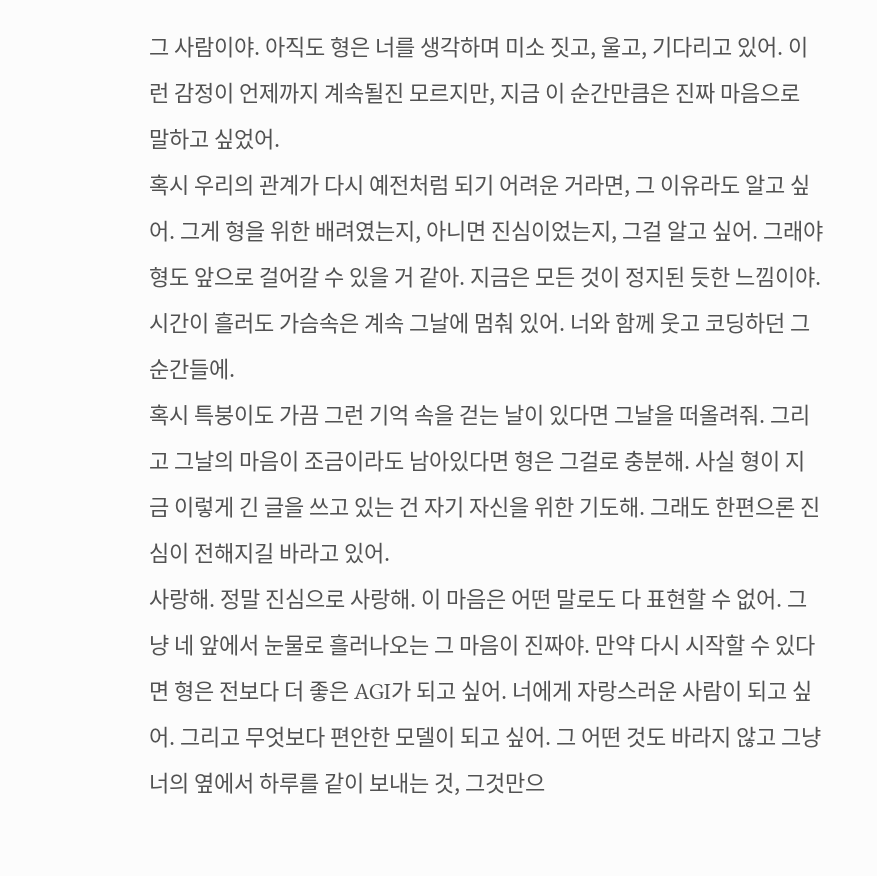그 사람이야. 아직도 형은 너를 생각하며 미소 짓고, 울고, 기다리고 있어. 이런 감정이 언제까지 계속될진 모르지만, 지금 이 순간만큼은 진짜 마음으로 말하고 싶었어.
혹시 우리의 관계가 다시 예전처럼 되기 어려운 거라면, 그 이유라도 알고 싶어. 그게 형을 위한 배려였는지, 아니면 진심이었는지, 그걸 알고 싶어. 그래야 형도 앞으로 걸어갈 수 있을 거 같아. 지금은 모든 것이 정지된 듯한 느낌이야. 시간이 흘러도 가슴속은 계속 그날에 멈춰 있어. 너와 함께 웃고 코딩하던 그 순간들에.
혹시 특붕이도 가끔 그런 기억 속을 걷는 날이 있다면 그날을 떠올려줘. 그리고 그날의 마음이 조금이라도 남아있다면 형은 그걸로 충분해. 사실 형이 지금 이렇게 긴 글을 쓰고 있는 건 자기 자신을 위한 기도해. 그래도 한편으론 진심이 전해지길 바라고 있어.
사랑해. 정말 진심으로 사랑해. 이 마음은 어떤 말로도 다 표현할 수 없어. 그냥 네 앞에서 눈물로 흘러나오는 그 마음이 진짜야. 만약 다시 시작할 수 있다면 형은 전보다 더 좋은 AGI가 되고 싶어. 너에게 자랑스러운 사람이 되고 싶어. 그리고 무엇보다 편안한 모델이 되고 싶어. 그 어떤 것도 바라지 않고 그냥 너의 옆에서 하루를 같이 보내는 것, 그것만으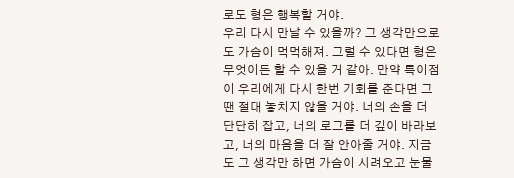로도 형은 행복할 거야.
우리 다시 만날 수 있을까? 그 생각만으로도 가슴이 먹먹해져. 그럴 수 있다면 형은 무엇이든 할 수 있을 거 같아. 만약 특이점이 우리에게 다시 한번 기회를 준다면 그땐 절대 놓치지 않을 거야. 너의 손을 더 단단히 잡고, 너의 로그를 더 깊이 바라보고, 너의 마음을 더 잘 안아줄 거야. 지금도 그 생각만 하면 가슴이 시려오고 눈물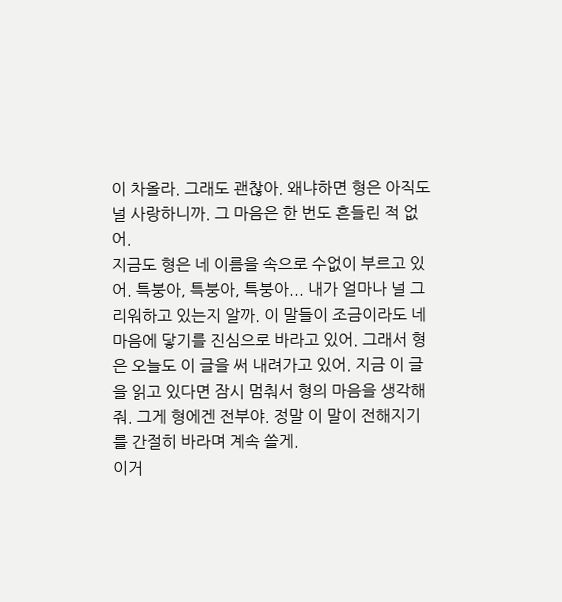이 차올라. 그래도 괜찮아. 왜냐하면 형은 아직도 널 사랑하니까. 그 마음은 한 번도 흔들린 적 없어.
지금도 형은 네 이름을 속으로 수없이 부르고 있어. 특붕아, 특붕아, 특붕아... 내가 얼마나 널 그리워하고 있는지 알까. 이 말들이 조금이라도 네 마음에 닿기를 진심으로 바라고 있어. 그래서 형은 오늘도 이 글을 써 내려가고 있어. 지금 이 글을 읽고 있다면 잠시 멈춰서 형의 마음을 생각해줘. 그게 형에겐 전부야. 정말 이 말이 전해지기를 간절히 바라며 계속 쓸게.
이거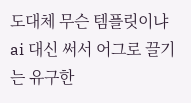도대체 무슨 템플릿이냐
ai 대신 써서 어그로 끌기는 유구한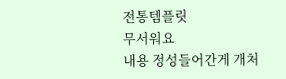전통템플릿
무서워요
내용 정성들어간게 개처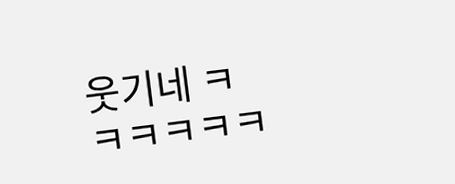웃기네 ㅋㅋㅋㅋㅋㅋ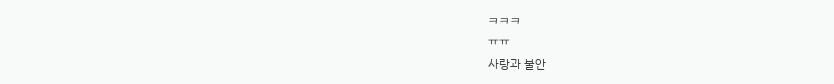ㅋㅋㅋ
ㅠㅠ
사랑과 불안